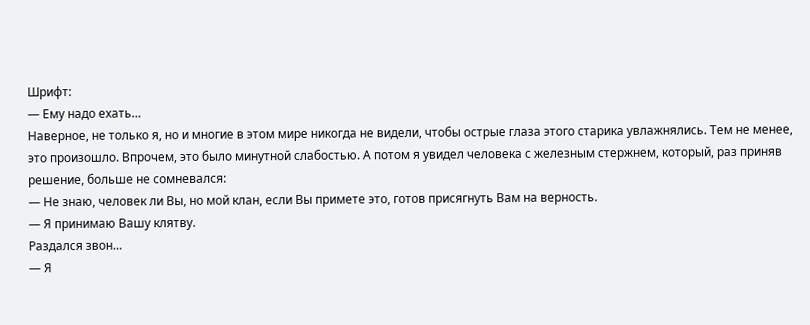Шрифт:
— Ему надо ехать…
Наверное, не только я, но и многие в этом мире никогда не видели, чтобы острые глаза этого старика увлажнялись. Тем не менее, это произошло. Впрочем, это было минутной слабостью. А потом я увидел человека с железным стержнем, который, раз приняв решение, больше не сомневался:
— Не знаю, человек ли Вы, но мой клан, если Вы примете это, готов присягнуть Вам на верность.
— Я принимаю Вашу клятву.
Раздался звон…
— Я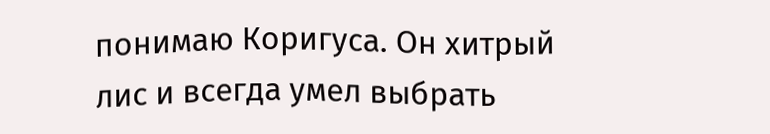понимаю Коригуса. Он хитрый лис и всегда умел выбрать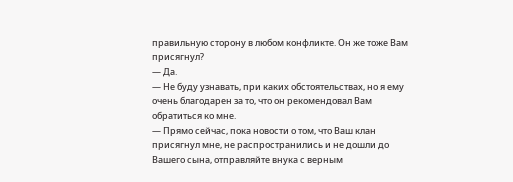правильную сторону в любом конфликте. Он же тоже Вам присягнул?
— Да.
— Не буду узнавать, при каких обстоятельствах, но я ему очень благодарен за то, что он рекомендовал Вам обратиться ко мне.
— Прямо сейчас, пока новости о том, что Ваш клан присягнул мне, не распространились и не дошли до Вашего сына, отправляйте внука с верным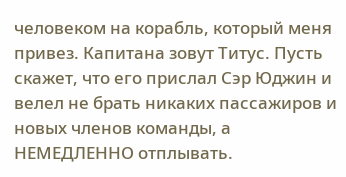человеком на корабль, который меня привез. Капитана зовут Титус. Пусть скажет, что его прислал Сэр Юджин и велел не брать никаких пассажиров и новых членов команды, а НЕМЕДЛЕННО отплывать.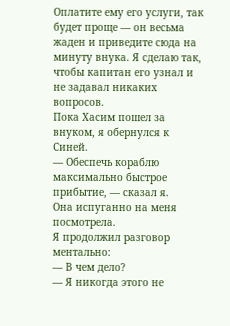Оплатите ему его услуги, так будет проще — он весьма жаден и приведите сюда на минуту внука. Я сделаю так, чтобы капитан его узнал и не задавал никаких вопросов.
Пока Хасим пошел за внуком, я обернулся к Синей.
— Обеспечь кораблю максимально быстрое прибытие, — сказал я.
Она испуганно на меня посмотрела.
Я продолжил разговор ментально:
— В чем дело?
— Я никогда этого не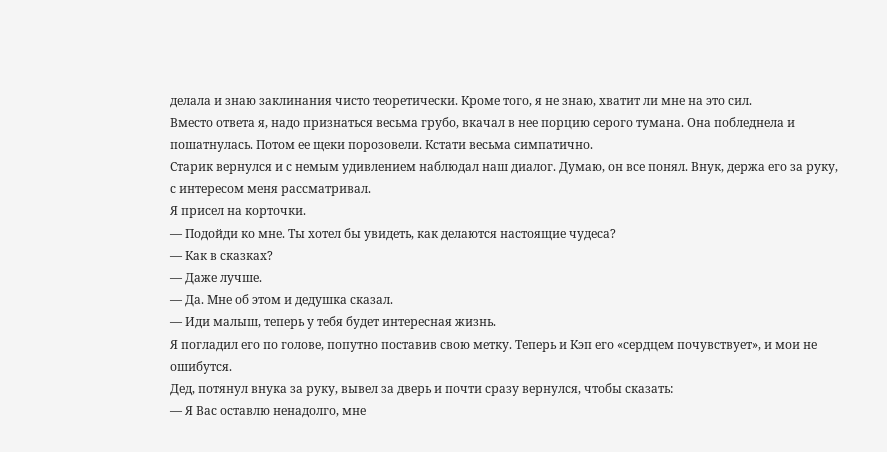делала и знаю заклинания чисто теоретически. Кроме того, я не знаю, хватит ли мне на это сил.
Вместо ответа я, надо признаться весьма грубо, вкачал в нее порцию серого тумана. Она побледнела и пошатнулась. Потом ее щеки порозовели. Кстати весьма симпатично.
Старик вернулся и с немым удивлением наблюдал наш диалог. Думаю, он все понял. Внук, держа его за руку, с интересом меня рассматривал.
Я присел на корточки.
— Подойди ко мне. Ты хотел бы увидеть, как делаются настоящие чудеса?
— Как в сказках?
— Даже лучше.
— Да. Мне об этом и дедушка сказал.
— Иди малыш, теперь у тебя будет интересная жизнь.
Я погладил его по голове, попутно поставив свою метку. Теперь и Кэп его «сердцем почувствует», и мои не ошибутся.
Дед, потянул внука за руку, вывел за дверь и почти сразу вернулся, чтобы сказать:
— Я Вас оставлю ненадолго, мне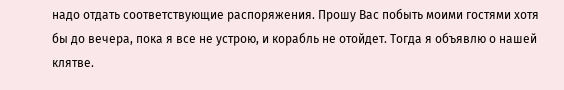надо отдать соответствующие распоряжения. Прошу Вас побыть моими гостями хотя бы до вечера, пока я все не устрою, и корабль не отойдет. Тогда я объявлю о нашей клятве.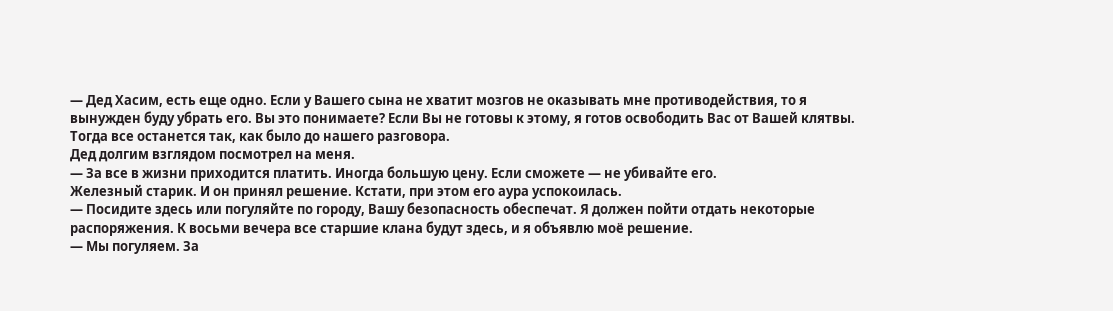— Дед Хасим, есть еще одно. Если у Вашего сына не хватит мозгов не оказывать мне противодействия, то я вынужден буду убрать его. Вы это понимаете? Если Вы не готовы к этому, я готов освободить Вас от Вашей клятвы. Тогда все останется так, как было до нашего разговора.
Дед долгим взглядом посмотрел на меня.
— За все в жизни приходится платить. Иногда большую цену. Если сможете — не убивайте его.
Железный старик. И он принял решение. Кстати, при этом его аура успокоилась.
— Посидите здесь или погуляйте по городу, Вашу безопасность обеспечат. Я должен пойти отдать некоторые распоряжения. К восьми вечера все старшие клана будут здесь, и я объявлю моё решение.
— Мы погуляем. За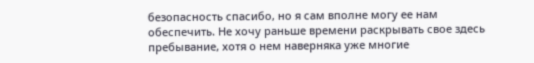безопасность спасибо, но я сам вполне могу ее нам обеспечить. Не хочу раньше времени раскрывать свое здесь пребывание, хотя о нем наверняка уже многие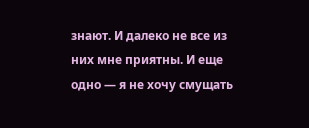знают. И далеко не все из них мне приятны. И еще одно — я не хочу смущать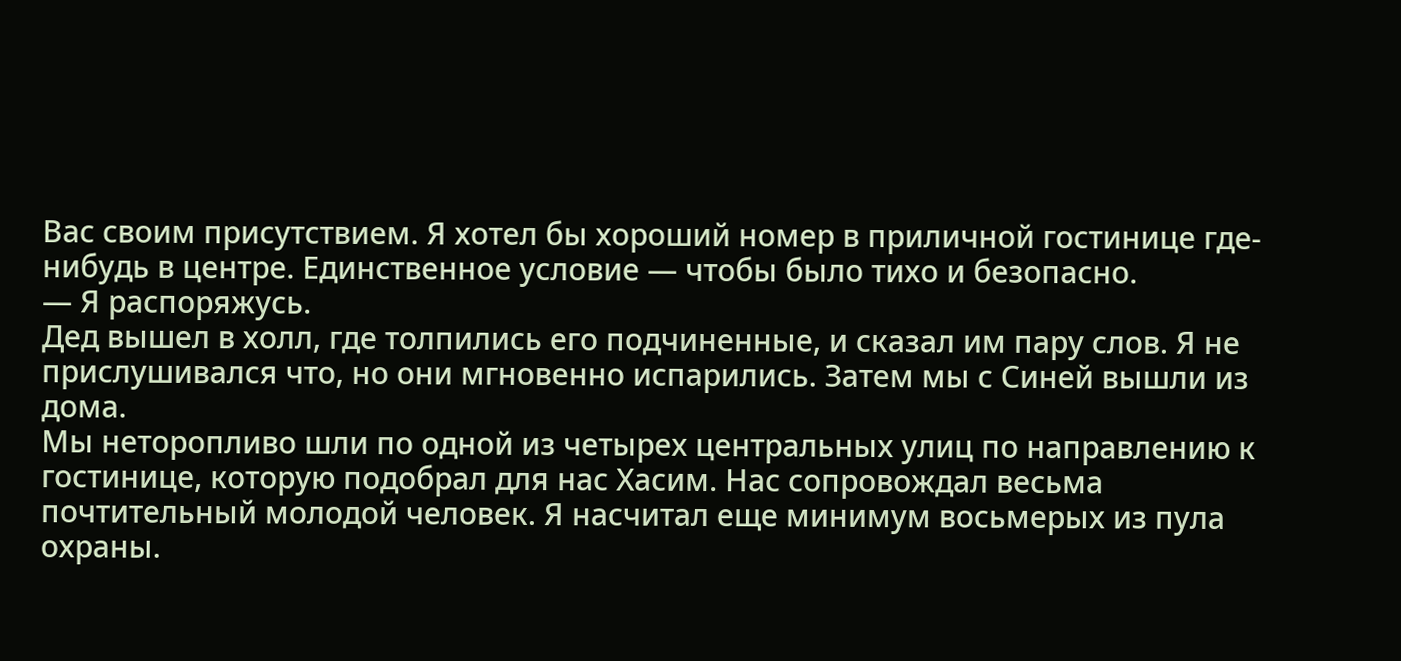Вас своим присутствием. Я хотел бы хороший номер в приличной гостинице где-нибудь в центре. Единственное условие — чтобы было тихо и безопасно.
— Я распоряжусь.
Дед вышел в холл, где толпились его подчиненные, и сказал им пару слов. Я не прислушивался что, но они мгновенно испарились. Затем мы с Синей вышли из дома.
Мы неторопливо шли по одной из четырех центральных улиц по направлению к гостинице, которую подобрал для нас Хасим. Нас сопровождал весьма почтительный молодой человек. Я насчитал еще минимум восьмерых из пула охраны.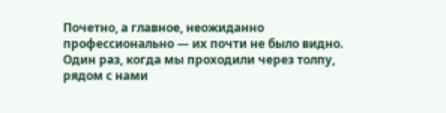Почетно, а главное, неожиданно профессионально — их почти не было видно. Один раз, когда мы проходили через толпу, рядом с нами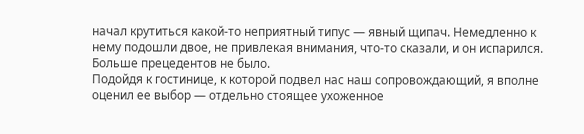начал крутиться какой-то неприятный типус — явный щипач. Немедленно к нему подошли двое, не привлекая внимания, что-то сказали, и он испарился. Больше прецедентов не было.
Подойдя к гостинице, к которой подвел нас наш сопровождающий, я вполне оценил ее выбор — отдельно стоящее ухоженное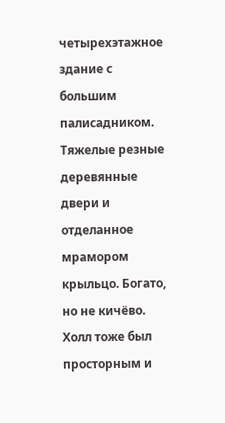четырехэтажное здание с большим палисадником. Тяжелые резные деревянные двери и отделанное мрамором крыльцо. Богато, но не кичёво. Холл тоже был просторным и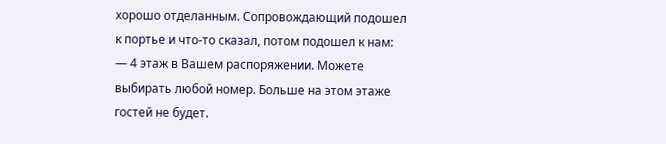хорошо отделанным. Сопровождающий подошел к портье и что-то сказал, потом подошел к нам:
— 4 этаж в Вашем распоряжении. Можете выбирать любой номер. Больше на этом этаже гостей не будет.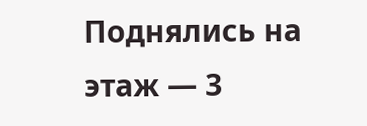Поднялись на этаж — 3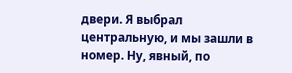двери. Я выбрал центральную, и мы зашли в номер. Ну, явный, по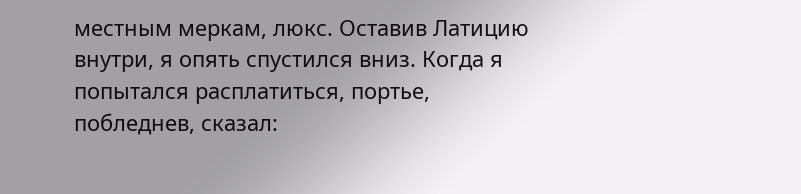местным меркам, люкс. Оставив Латицию внутри, я опять спустился вниз. Когда я попытался расплатиться, портье, побледнев, сказал: